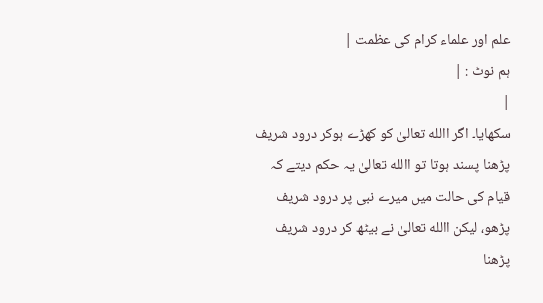علم اور علماء کرام کی عظمت |
ہم نوٹ : |
|
سکھایا۔ اگر االله تعالیٰ کو کھڑے ہوکر درود شریف پڑھنا پسند ہوتا تو االله تعالیٰ یہ حکم دیتے کہ قیام کی حالت میں میرے نبی پر درود شریف پڑھو، لیکن االله تعالیٰ نے بیٹھ کر درود شریف پڑھنا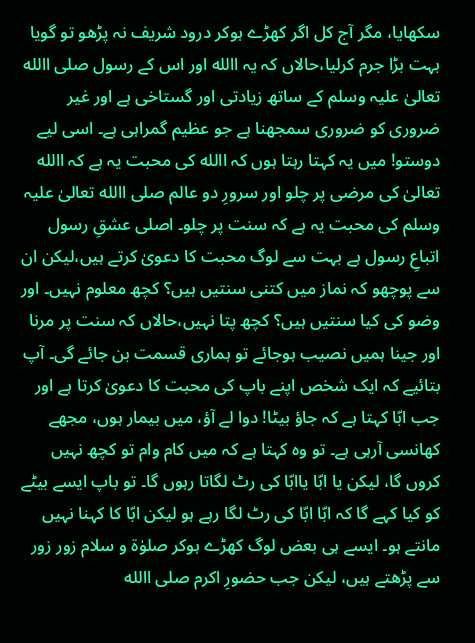سکھایا، مگر آج کل اگر کھڑے ہوکر درود شریف نہ پڑھو تو گویا بہت بڑا جرم کرلیا،حالاں کہ یہ االله اور اس کے رسول صلی االله تعالیٰ علیہ وسلم کے ساتھ زیادتی اور گستاخی ہے اور غیر ضروری کو ضروری سمجھنا ہے جو عظیم گمراہی ہے۔ اسی لیے دوستو! میں یہ کہتا رہتا ہوں کہ االله کی محبت یہ ہے کہ االله تعالیٰ کی مرضی پر چلو اور سرورِ دو عالم صلی االله تعالیٰ علیہ وسلم کی محبت یہ ہے کہ سنت پر چلو۔ اصلی عشقِ رسول اتباعِ رسول ہے بہت سے لوگ محبت کا دعویٰ کرتے ہیں،لیکن ان سے پوچھو کہ نماز میں کتنی سنتیں ہیں؟ کچھ معلوم نہیں۔ اور وضو کی کیا سنتیں ہیں؟ کچھ پتا نہیں،حالاں کہ سنت پر مرنا اور جینا ہمیں نصیب ہوجائے تو ہماری قسمت بن جائے گی۔ آپ بتائیے کہ ایک شخص اپنے باپ کی محبت کا دعویٰ کرتا ہے اور جب ابّا کہتا ہے کہ جاؤ بیٹا! دوا لے آؤ، میں بیمار ہوں، مجھے کھانسی آرہی ہے۔ تو وہ کہتا ہے کہ میں کام وام تو کچھ نہیں کروں گا، لیکن یا ابّا یاابّا کی رٹ لگاتا رہوں گا۔ تو باپ ایسے بیٹے کو کیا کہے گا کہ ابّا ابّا کی رٹ لگا رہے ہو لیکن ابّا کا کہنا نہیں مانتے ہو۔ ایسے ہی بعض لوگ کھڑے ہوکر صلوٰۃ و سلام زور زور سے پڑھتے ہیں، لیکن جب حضورِ اکرم صلی االله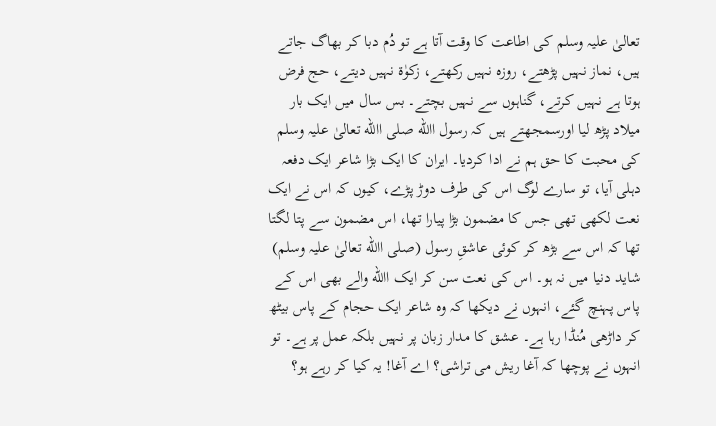تعالیٰ علیہ وسلم کی اطاعت کا وقت آتا ہے تو دُم دبا کر بھاگ جاتے ہیں، نماز نہیں پڑھتے، روزہ نہیں رکھتے، زکوٰۃ نہیں دیتے، حج فرض ہوتا ہے نہیں کرتے، گناہوں سے نہیں بچتے۔ بس سال میں ایک بار میلاد پڑھ لیا اورسمجھتے ہیں کہ رسول االله صلی االله تعالیٰ علیہ وسلم کی محبت کا حق ہم نے ادا کردیا۔ ایران کا ایک بڑا شاعر ایک دفعہ دہلی آیا، تو سارے لوگ اس کی طرف دوڑ پڑے، کیوں کہ اس نے ایک نعت لکھی تھی جس کا مضمون بڑا پیارا تھا، اس مضمون سے پتا لگتا تھا کہ اس سے بڑھ کر کوئی عاشقِ رسول (صلی االله تعالیٰ علیہ وسلم) شاید دنیا میں نہ ہو۔ اس کی نعت سن کر ایک االله والے بھی اس کے پاس پہنچ گئے، انہوں نے دیکھا کہ وہ شاعر ایک حجام کے پاس بیٹھ کر داڑھی مُنڈا رہا ہے۔ عشق کا مدار زبان پر نہیں بلکہ عمل پر ہے۔ تو انہوں نے پوچھا کہ آغا ریش می تراشی؟ اے آغا! یہ کیا کر رہے ہو؟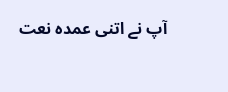آپ نے اتنی عمدہ نعت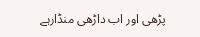پڑھی اور اب داڑھی منڈارہے